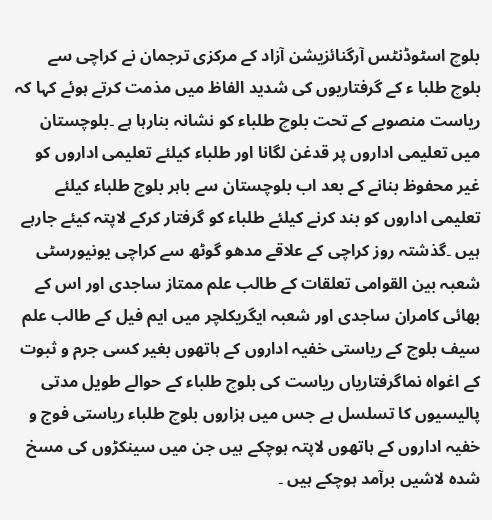بلوچ اسٹوڈنٹس آرگنائزیشن آزاد کے مرکزی ترجمان نے کراچی سے بلوچ طلبا ء کے گرفتاریوں کی شدید الفاظ میں مذمت کرتے ہوئے کہا کہ ریاست منصوبے کے تحت بلوچ طلباء کو نشانہ بنارہا ہے ۔بلوچستان میں تعلیمی اداروں پر قدغن لگانا اور طلباء کیلئے تعلیمی اداروں کو غیر محفوظ بنانے کے بعد اب بلوچستان سے باہر بلوچ طلباء کیلئے تعلیمی اداروں کو بند کرنے کیلئے طلباء کو گرفتار کرکے لاپتہ کیئے جارہے ہیں ۔گذشتہ روز کراچی کے علاقے مدھو گوٹھ سے کراچی یونیورسٹی شعبہ بین القوامی تعلقات کے طالب علم ممتاز ساجدی اور اس کے بھائی کامران ساجدی اور شعبہ ایگریکلچر میں ایم فیل کے طالب علم سیف بلوچ کے ریاستی خفیہ اداروں کے ہاتھوں بغیر کسی جرم و ثبوت کے اغواہ نماگرفتاریاں ریاست کی بلوچ طلباء کے حوالے طویل مدتی پالیسیوں کا تسلسل ہے جس میں ہزاروں بلوچ طلباء ریاستی فوج و خفیہ اداروں کے ہاتھوں لاپتہ ہوچکے ہیں جن میں سینکڑوں کی مسخ شدہ لاشیں برآمد ہوچکے ہیں ۔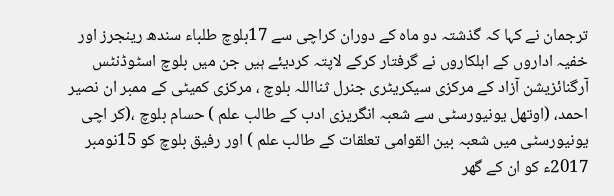ترجمان نے کہا کہ گذشتہ دو ماہ کے دوران کراچی سے 17بلوچ طلباء سندھ رینجرز اور خفیہ اداروں کے اہلکاروں نے گرفتار کرکے لاپتہ کردیئے ہیں جن میں بلوچ اسٹوڈنٹس آرگنائزیشن آزاد کے مرکزی سیکریٹری جنرل ثنااللہ بلوچ ، مرکزی کمیٹی کے ممبر ان نصیر احمد، (اوتھل یونیورسٹی سے شعبہ انگریزی ادب کے طالب علم ) حسام بلوچ ،(کر اچی یونیورسٹی میں شعبہ بین القوامی تعلقات کے طالب علم ) اور رفیق بلوچ کو 15نومبر 2017ء کو ان کے گھر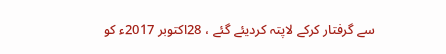سے گرفتار کرکے لاپتہ کردیئے گئے ، 28اکتوبر 2017ء کو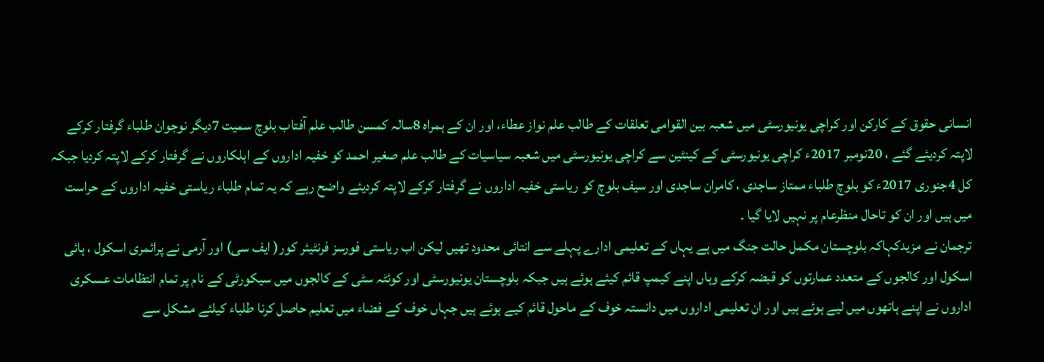انسانی حقوق کے کارکن اور کراچی یونیورسٹی میں شعبہ بین القوامی تعلقات کے طالب علم نواز عطاء، اور ان کے ہمراہ 8سالہ کمسن طالب علم آفتاب بلوچ سمیت 7دیگر نوجوان طلباء گرفتار کرکے لاپتہ کردیئے گئے ، 20نومبر 2017ء کراچی یونیورسٹی کے کینٹین سے کراچی یونیورسٹی میں شعبہ سیاسیات کے طالب علم صغیر احمد کو خفیہ اداروں کے اہلکاروں نے گرفتار کرکے لاپتہ کردیا جبکہ کل 4جنوری 2017ء کو بلوچ طلباء ممتاز ساجدی ، کامران ساجدی اور سیف بلوچ کو ریاستی خفیہ اداروں نے گرفتار کرکے لاپتہ کردیئے واضح رہے کہ یہ تمام طلباء ریاستی خفیہ اداروں کے حراست میں ہیں اور ان کو تاحال منظرعام پر نہیں لایا گیا ۔
ترجمان نے مزیدکہاکہ بلوچستان مکمل حالت جنگ میں ہے یہاں کے تعلیمی ادارے پہلے سے انتائی محدود تھیں لیکن اب ریاستی فورسز فرنٹیئر کور( ایف سی) اور آرمی نے پرائمری اسکول ، ہائی اسکول اور کالجوں کے متعدد عمارتوں کو قبضہ کرکے وہاں اپنے کیمپ قائم کیئے ہوئے ہیں جبکہ بلوچستان یونیورسٹی اور کوئٹہ سٹی کے کالجوں میں سیکورٹی کے نام پر تمام انتظامات عسکری اداروں نے اپنے ہاتھوں میں لیے ہوئے ہیں اور ان تعلیمی اداروں میں دانستہ خوف کے ماحول قائم کیے ہوئے ہیں جہاں خوف کے فضاء میں تعلیم حاصل کرنا طلباء کیلئے مشکل سے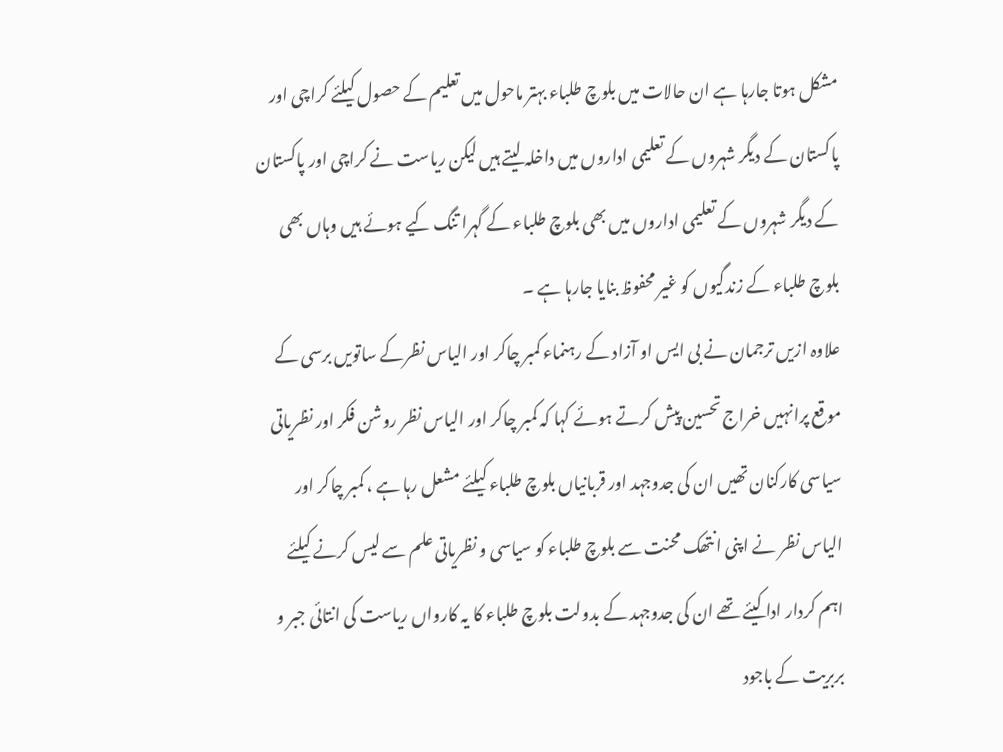مشکل ہوتا جارہا ہے ان حالات میں بلوچ طلباء بہتر ماحول میں تعلیم کے حصول کیلئے کراچی اور پاکستان کے دیگر شہروں کے تعلیمی اداروں میں داخلہ لیتے ہیں لیکن ریاست نے کراچی اور پاکستان کے دیگر شہروں کے تعلیمی اداروں میں بھی بلوچ طلباء کے گہرا تنگ کیے ہوئے ہیں وہاں بھی بلوچ طلباء کے زندگیوں کو غیر محفوظ بنایا جارہا ہے ۔
علاوہ ازیں ترجمان نے بی ایس او آزاد کے رہنماء کمبر چاکر اور الیاس نظرکے ساتویں برسی کے موقع پرانہیں خراج تحسین پیش کرتے ہوئے کہا کہ کمبر چاکر اور الیاس نظر روشن فکر اور نظریاتی سیاسی کارکنان تھیں ان کی جدوجہد اور قربانیاں بلوچ طلباء کیلئے مشعل رہا ہے ، کمبر چاکر اور الیاس نظر نے اپنی انتھک محنت سے بلوچ طلباء کو سیاسی و نظریاتی علم سے لیس کرنے کیلئے اہم کردار ادا کیئے تھے ان کی جدوجہد کے بدولت بلوچ طلباء کا یہ کارواں ریاست کی انتائی جبر و بربریت کے باجود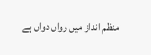منظم انداز میں رواں دواں ہے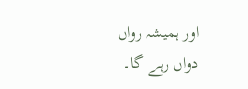اور ہمیشہ رواں دواں رہے گا۔